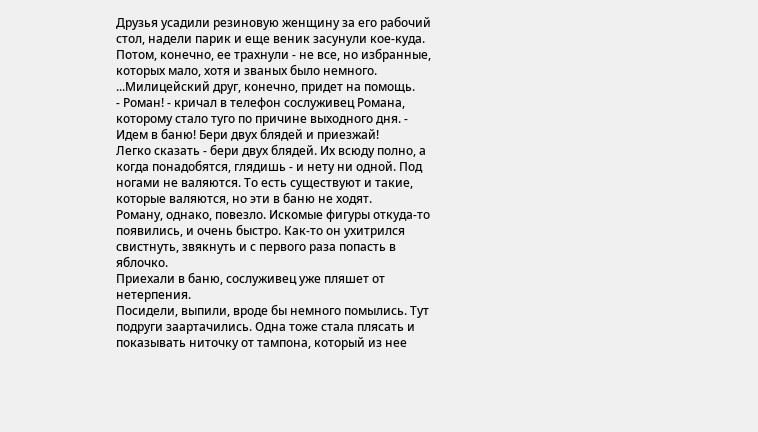Друзья усадили резиновую женщину за его рабочий стол, надели парик и еще веник засунули кое-куда.
Потом, конечно, ее трахнули - не все, но избранные, которых мало, хотя и званых было немного.
...Милицейский друг, конечно, придет на помощь.
- Роман! - кричал в телефон сослуживец Романа, которому стало туго по причине выходного дня. - Идем в баню! Бери двух блядей и приезжай!
Легко сказать - бери двух блядей. Их всюду полно, а когда понадобятся, глядишь - и нету ни одной. Под ногами не валяются. То есть существуют и такие, которые валяются, но эти в баню не ходят.
Роману, однако, повезло. Искомые фигуры откуда-то появились, и очень быстро. Как-то он ухитрился свистнуть, звякнуть и с первого раза попасть в яблочко.
Приехали в баню, сослуживец уже пляшет от нетерпения.
Посидели, выпили, вроде бы немного помылись. Тут подруги заартачились. Одна тоже стала плясать и показывать ниточку от тампона, который из нее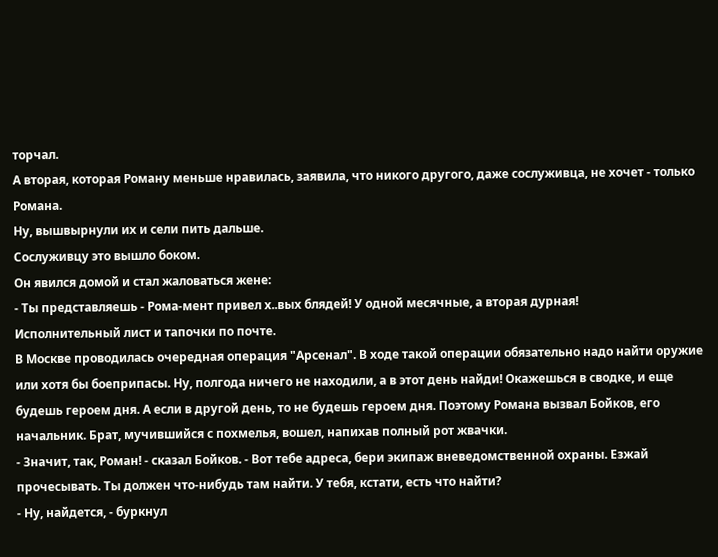торчал.
А вторая, которая Роману меньше нравилась, заявила, что никого другого, даже сослуживца, не хочет - только Романа.
Ну, вышвырнули их и сели пить дальше.
Сослуживцу это вышло боком.
Он явился домой и стал жаловаться жене:
- Ты представляешь - Рома-мент привел х..вых блядей! У одной месячные, а вторая дурная!
Исполнительный лист и тапочки по почте.
В Москве проводилась очередная операция "Арсенал". В ходе такой операции обязательно надо найти оружие или хотя бы боеприпасы. Ну, полгода ничего не находили, а в этот день найди! Окажешься в сводке, и еще будешь героем дня. А если в другой день, то не будешь героем дня. Поэтому Романа вызвал Бойков, его начальник. Брат, мучившийся с похмелья, вошел, напихав полный рот жвачки.
- Значит, так, Роман! - сказал Бойков. - Вот тебе адреса, бери экипаж вневедомственной охраны. Езжай прочесывать. Ты должен что-нибудь там найти. У тебя, кстати, есть что найти?
- Ну, найдется, - буркнул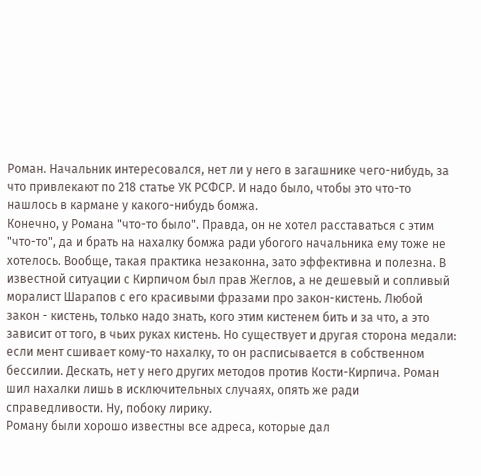Роман. Начальник интересовался, нет ли у него в загашнике чего-нибудь, за что привлекают по 218 статье УК РСФСР. И надо было, чтобы это что-то нашлось в кармане у какого-нибудь бомжа.
Конечно, у Романа "что-то было". Правда, он не хотел расставаться с этим "что-то", да и брать на нахалку бомжа ради убогого начальника ему тоже не хотелось. Вообще, такая практика незаконна, зато эффективна и полезна. В известной ситуации с Кирпичом был прав Жеглов, а не дешевый и сопливый моралист Шарапов с его красивыми фразами про закон-кистень. Любой закон - кистень, только надо знать, кого этим кистенем бить и за что, а это зависит от того, в чьих руках кистень. Но существует и другая сторона медали: если мент сшивает кому-то нахалку, то он расписывается в собственном бессилии. Дескать, нет у него других методов против Кости-Кирпича. Роман шил нахалки лишь в исключительных случаях, опять же ради справедливости. Ну, побоку лирику.
Роману были хорошо известны все адреса, которые дал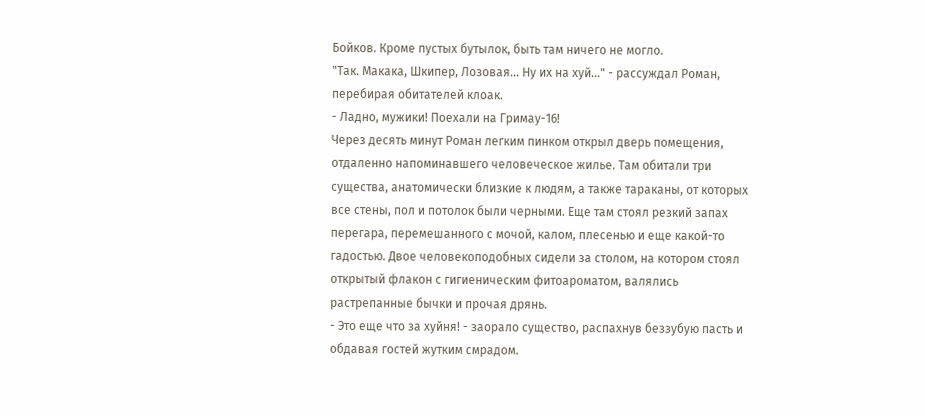Бойков. Кроме пустых бутылок, быть там ничего не могло.
"Так. Макака, Шкипер, Лозовая... Ну их на хуй..." - рассуждал Роман, перебирая обитателей клоак.
- Ладно, мужики! Поехали на Гримау-16!
Через десять минут Роман легким пинком открыл дверь помещения, отдаленно напоминавшего человеческое жилье. Там обитали три существа, анатомически близкие к людям, а также тараканы, от которых все стены, пол и потолок были черными. Еще там стоял резкий запах перегара, перемешанного с мочой, калом, плесенью и еще какой-то гадостью. Двое человекоподобных сидели за столом, на котором стоял открытый флакон с гигиеническим фитоароматом, валялись растрепанные бычки и прочая дрянь.
- Это еще что за хуйня! - заорало существо, распахнув беззубую пасть и обдавая гостей жутким смрадом.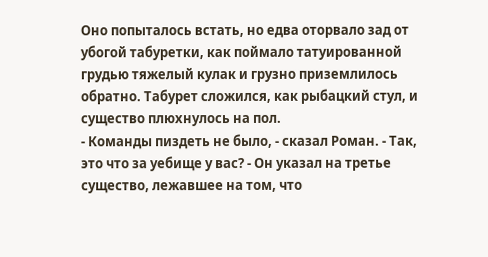Оно попыталось встать, но едва оторвало зад от убогой табуретки, как поймало татуированной грудью тяжелый кулак и грузно приземлилось обратно. Табурет сложился, как рыбацкий стул, и существо плюхнулось на пол.
- Команды пиздеть не было, - сказал Роман. - Так, это что за уебище у вас? - Он указал на третье существо, лежавшее на том, что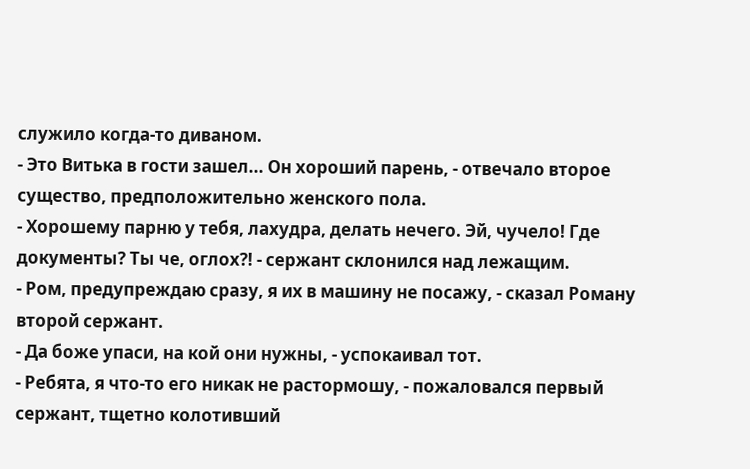служило когда-то диваном.
- Это Витька в гости зашел... Он хороший парень, - отвечало второе существо, предположительно женского пола.
- Хорошему парню у тебя, лахудра, делать нечего. Эй, чучело! Где документы? Ты че, оглох?! - сержант склонился над лежащим.
- Ром, предупреждаю сразу, я их в машину не посажу, - сказал Роману второй сержант.
- Да боже упаси, на кой они нужны, - успокаивал тот.
- Ребята, я что-то его никак не растормошу, - пожаловался первый сержант, тщетно колотивший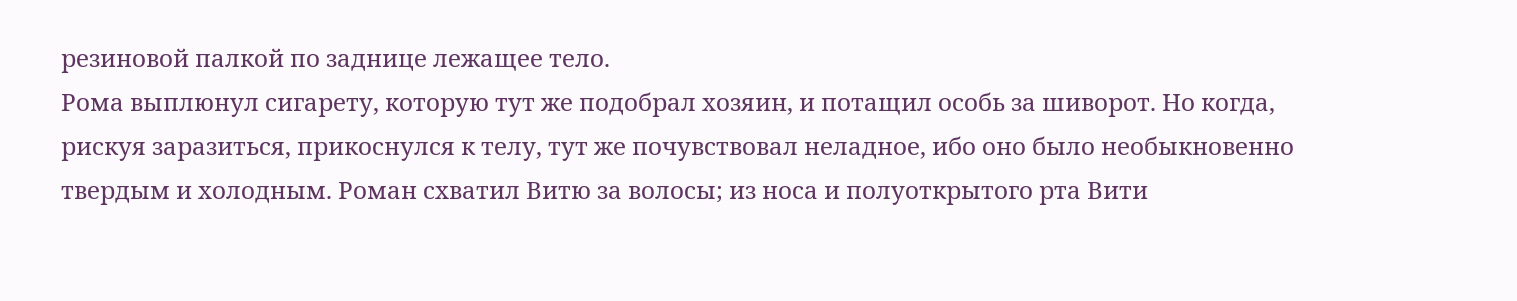резиновой палкой по заднице лежащее тело.
Рома выплюнул сигарету, которую тут же подобрал хозяин, и потащил особь за шиворот. Но когда, рискуя заразиться, прикоснулся к телу, тут же почувствовал неладное, ибо оно было необыкновенно твердым и холодным. Роман схватил Витю за волосы; из носа и полуоткрытого рта Вити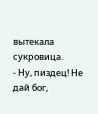вытекала сукровица.
- Ну, пиздец! Не дай бог,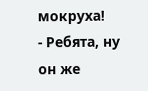мокруха!
- Ребята, ну он же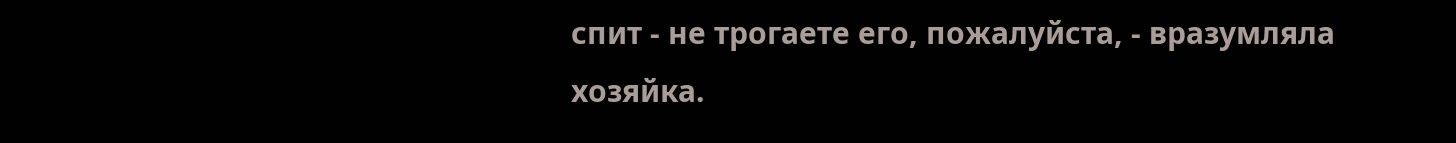спит - не трогаете его, пожалуйста, - вразумляла хозяйка.